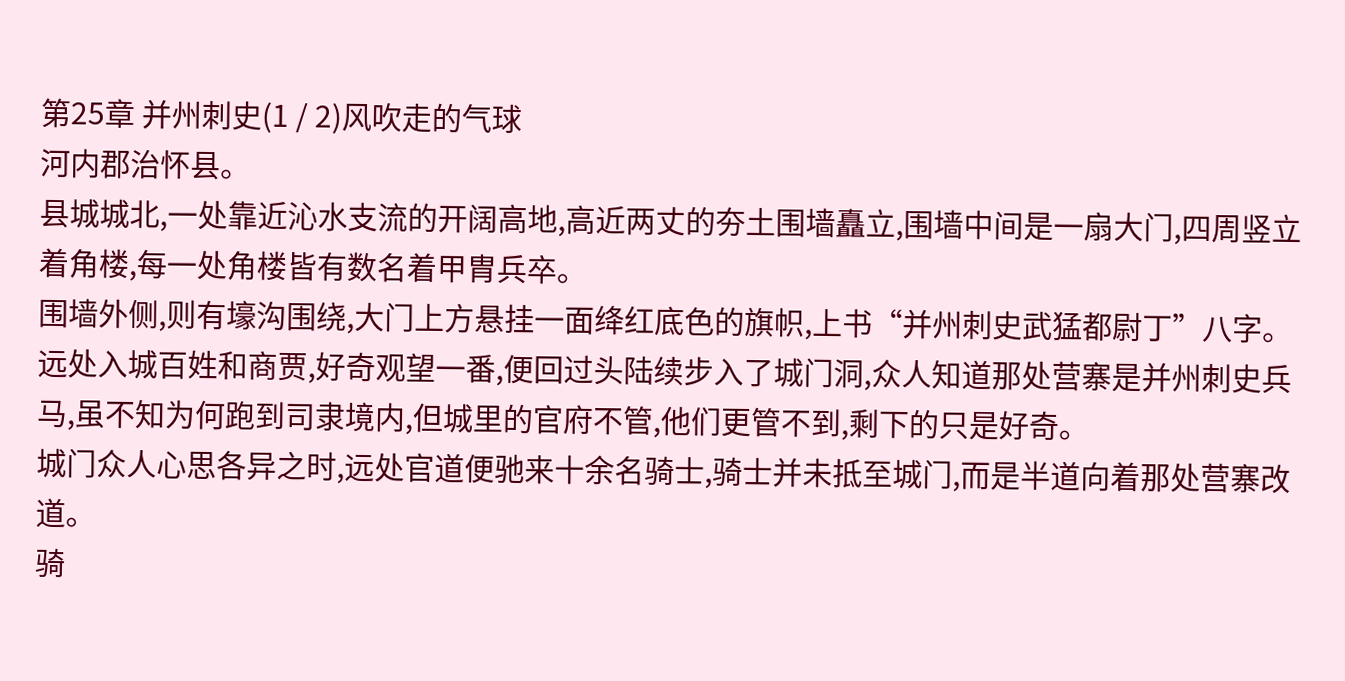第25章 并州刺史(1 / 2)风吹走的气球
河内郡治怀县。
县城城北,一处靠近沁水支流的开阔高地,高近两丈的夯土围墙矗立,围墙中间是一扇大门,四周竖立着角楼,每一处角楼皆有数名着甲胄兵卒。
围墙外侧,则有壕沟围绕,大门上方悬挂一面绛红底色的旗帜,上书“并州刺史武猛都尉丁”八字。
远处入城百姓和商贾,好奇观望一番,便回过头陆续步入了城门洞,众人知道那处营寨是并州刺史兵马,虽不知为何跑到司隶境内,但城里的官府不管,他们更管不到,剩下的只是好奇。
城门众人心思各异之时,远处官道便驰来十余名骑士,骑士并未抵至城门,而是半道向着那处营寨改道。
骑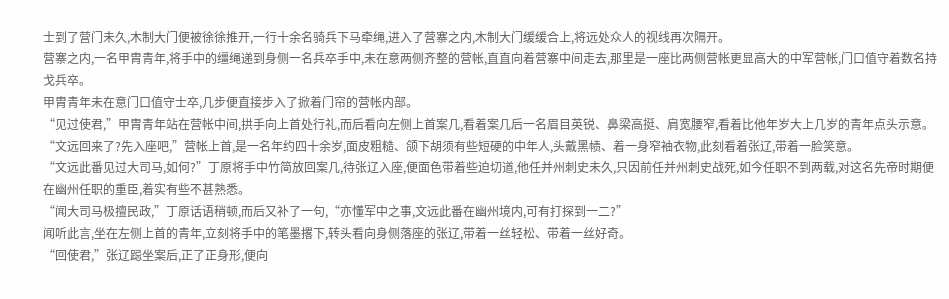士到了营门未久,木制大门便被徐徐推开,一行十余名骑兵下马牵绳,进入了营寨之内,木制大门缓缓合上,将远处众人的视线再次隔开。
营寨之内,一名甲胄青年,将手中的缰绳递到身侧一名兵卒手中,未在意两侧齐整的营帐,直直向着营寨中间走去,那里是一座比两侧营帐更显高大的中军营帐,门口值守着数名持戈兵卒。
甲胄青年未在意门口值守士卒,几步便直接步入了掀着门帘的营帐内部。
“见过使君,”甲胄青年站在营帐中间,拱手向上首处行礼,而后看向左侧上首案几,看着案几后一名眉目英锐、鼻梁高挺、肩宽腰窄,看着比他年岁大上几岁的青年点头示意。
“文远回来了?先入座吧,”营帐上首,是一名年约四十余岁,面皮粗糙、颌下胡须有些短硬的中年人,头戴黑帻、着一身窄袖衣物,此刻看着张辽,带着一脸笑意。
“文远此番见过大司马,如何?”丁原将手中竹简放回案几,待张辽入座,便面色带着些迫切道,他任并州刺史未久,只因前任并州刺史战死,如今任职不到两载,对这名先帝时期便在幽州任职的重臣,着实有些不甚熟悉。
“闻大司马极擅民政,”丁原话语稍顿,而后又补了一句,“亦懂军中之事,文远此番在幽州境内,可有打探到一二?”
闻听此言,坐在左侧上首的青年,立刻将手中的笔墨撂下,转头看向身侧落座的张辽,带着一丝轻松、带着一丝好奇。
“回使君,”张辽跽坐案后,正了正身形,便向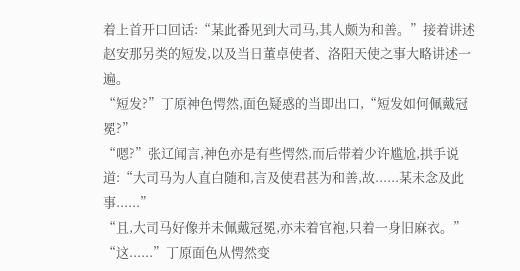着上首开口回话:“某此番见到大司马,其人颇为和善。”接着讲述赵安那另类的短发,以及当日董卓使者、洛阳天使之事大略讲述一遍。
“短发?”丁原神色愕然,面色疑惑的当即出口,“短发如何佩戴冠冕?”
“嗯?”张辽闻言,神色亦是有些愕然,而后带着少许尴尬,拱手说道:“大司马为人直白随和,言及使君甚为和善,故......某未念及此事......”
“且,大司马好像并未佩戴冠冕,亦未着官袍,只着一身旧麻衣。”
“这......”丁原面色从愕然变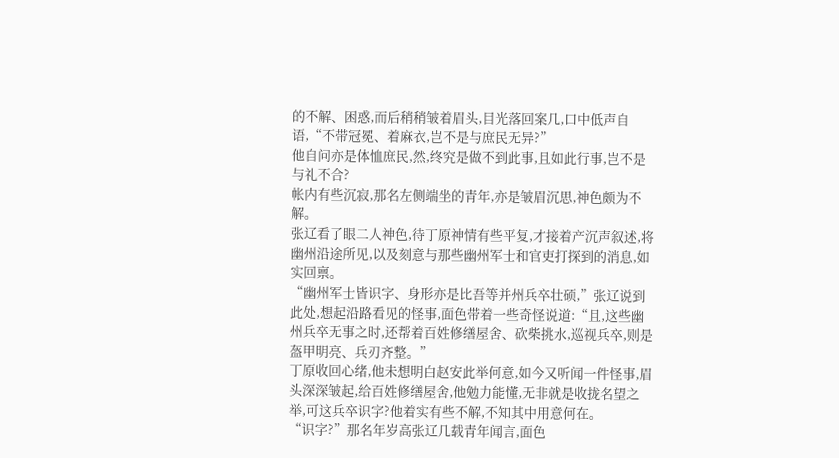的不解、困惑,而后稍稍皱着眉头,目光落回案几,口中低声自语,“不带冠冕、着麻衣,岂不是与庶民无异?”
他自问亦是体恤庶民,然,终究是做不到此事,且如此行事,岂不是与礼不合?
帐内有些沉寂,那名左侧端坐的青年,亦是皱眉沉思,神色颇为不解。
张辽看了眼二人神色,待丁原神情有些平复,才接着产沉声叙述,将幽州沿途所见,以及刻意与那些幽州军士和官吏打探到的消息,如实回禀。
“幽州军士皆识字、身形亦是比吾等并州兵卒壮硕,”张辽说到此处,想起沿路看见的怪事,面色带着一些奇怪说道:“且,这些幽州兵卒无事之时,还帮着百姓修缮屋舍、砍柴挑水,巡视兵卒,则是盔甲明亮、兵刃齐整。”
丁原收回心绪,他未想明白赵安此举何意,如今又听闻一件怪事,眉头深深皱起,给百姓修缮屋舍,他勉力能懂,无非就是收拢名望之举,可这兵卒识字?他着实有些不解,不知其中用意何在。
“识字?”那名年岁高张辽几载青年闻言,面色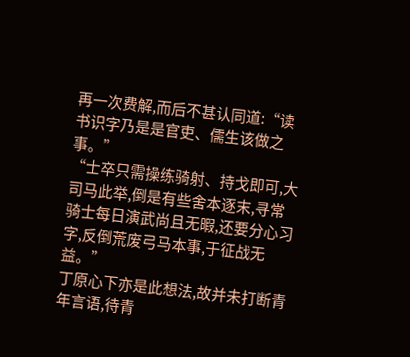再一次费解,而后不甚认同道:“读书识字乃是是官吏、儒生该做之事。”
“士卒只需操练骑射、持戈即可,大司马此举,倒是有些舍本逐末,寻常骑士每日演武尚且无暇,还要分心习字,反倒荒废弓马本事,于征战无益。”
丁原心下亦是此想法,故并未打断青年言语,待青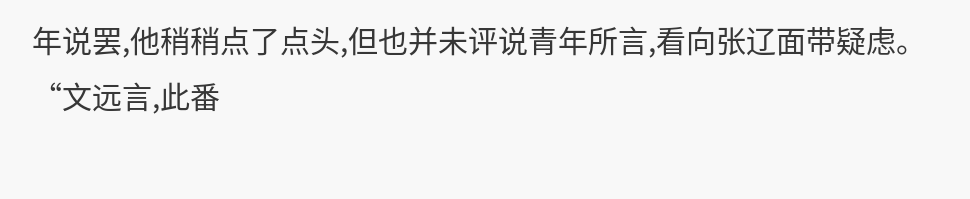年说罢,他稍稍点了点头,但也并未评说青年所言,看向张辽面带疑虑。
“文远言,此番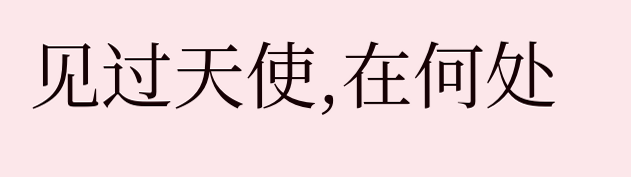见过天使,在何处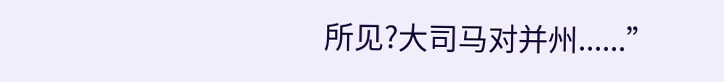所见?大司马对并州......”